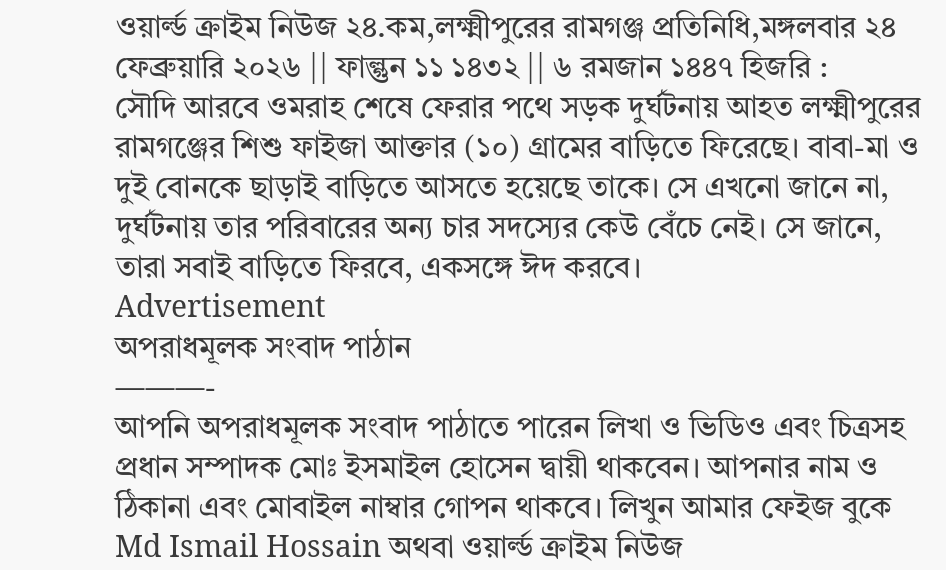ওয়ার্ল্ড ক্রাইম নিউজ ২৪.কম,লক্ষ্মীপুরের রামগঞ্জ প্রতিনিধি,মঙ্গলবার ২৪ ফেব্রুয়ারি ২০২৬ || ফাল্গুন ১১ ১৪৩২ || ৬ রমজান ১৪৪৭ হিজরি :
সৌদি আরবে ওমরাহ শেষে ফেরার পথে সড়ক দুর্ঘটনায় আহত লক্ষ্মীপুরের রামগঞ্জের শিশু ফাইজা আক্তার (১০) গ্রামের বাড়িতে ফিরেছে। বাবা-মা ও দুই বোনকে ছাড়াই বাড়িতে আসতে হয়েছে তাকে। সে এখনো জানে না, দুর্ঘটনায় তার পরিবারের অন্য চার সদস্যের কেউ বেঁচে নেই। সে জানে, তারা সবাই বাড়িতে ফিরবে, একসঙ্গে ঈদ করবে।
Advertisement
অপরাধমূলক সংবাদ পাঠান
———-
আপনি অপরাধমূলক সংবাদ পাঠাতে পারেন লিখা ও ভিডিও এবং চিত্রসহ প্রধান সম্পাদক মোঃ ইসমাইল হোসেন দ্বায়ী থাকবেন। আপনার নাম ও ঠিকানা এবং মোবাইল নাম্বার গোপন থাকবে। লিখুন আমার ফেইজ বুকে Md Ismail Hossain অথবা ওয়ার্ল্ড ক্রাইম নিউজ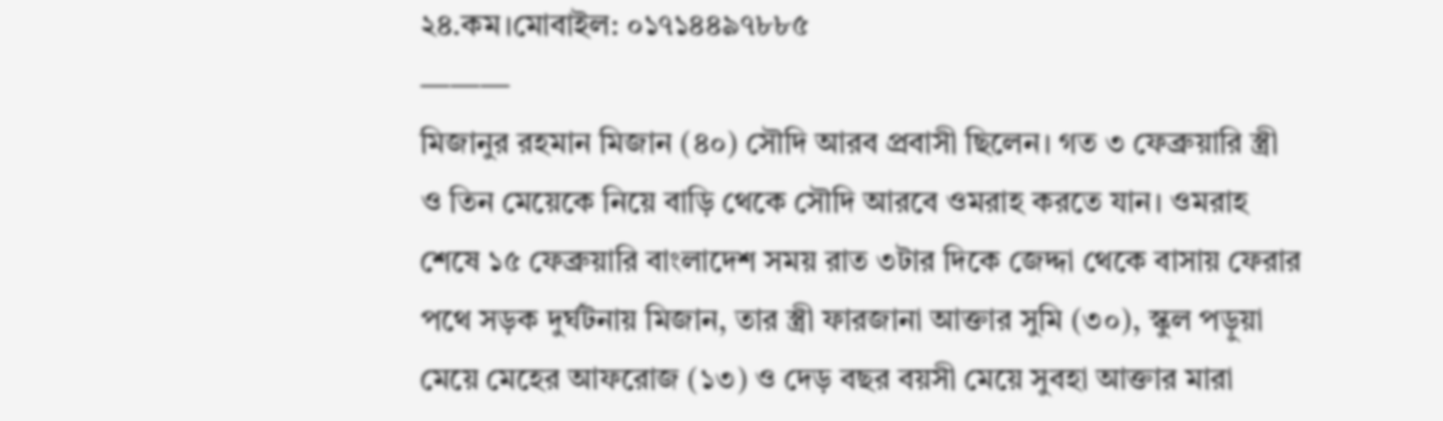২৪.কম।মোবাইল: ০১৭১৪৪৯৭৮৮৫
———
মিজানুর রহমান মিজান (৪০) সৌদি আরব প্রবাসী ছিলেন। গত ৩ ফেব্রুয়ারি স্ত্রী ও তিন মেয়েকে নিয়ে বাড়ি থেকে সৌদি আরবে ওমরাহ করতে যান। ওমরাহ শেষে ১৫ ফেব্রুয়ারি বাংলাদেশ সময় রাত ৩টার দিকে জেদ্দা থেকে বাসায় ফেরার পথে সড়ক দুর্ঘটনায় মিজান, তার স্ত্রী ফারজানা আক্তার সুমি (৩০), স্কুল পড়ুয়া মেয়ে মেহের আফরোজ (১৩) ও দেড় বছর বয়সী মেয়ে সুবহা আক্তার মারা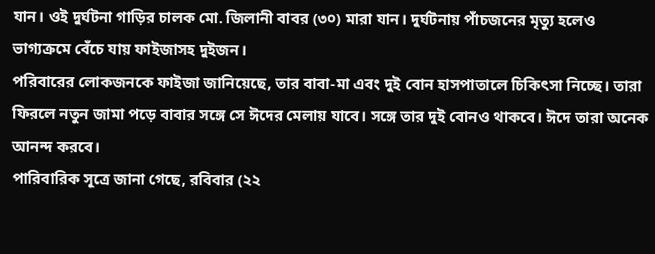যান। ওই দুর্ঘটনা গাড়ির চালক মো. জিলানী বাবর (৩০) মারা যান। দুর্ঘটনায় পাঁচজনের মৃত্যু হলেও ভাগ্যক্রমে বেঁচে যায় ফাইজাসহ দুইজন।
পরিবারের লোকজনকে ফাইজা জানিয়েছে, তার বাবা-মা এবং দুই বোন হাসপাতালে চিকিৎসা নিচ্ছে। তারা ফিরলে নতুন জামা পড়ে বাবার সঙ্গে সে ঈদের মেলায় যাবে। সঙ্গে তার দুই বোনও থাকবে। ঈদে তারা অনেক আনন্দ করবে।
পারিবারিক সূত্রে জানা গেছে, রবিবার (২২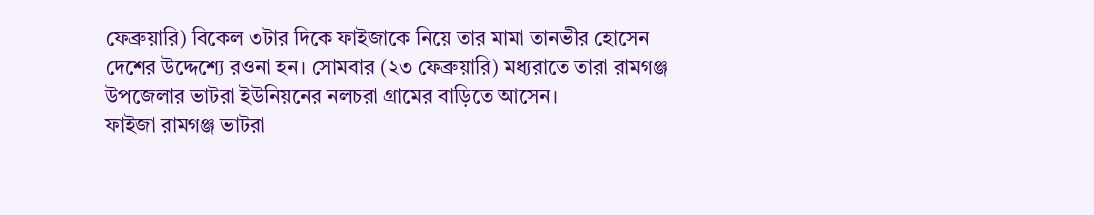ফেব্রুয়ারি) বিকেল ৩টার দিকে ফাইজাকে নিয়ে তার মামা তানভীর হোসেন দেশের উদ্দেশ্যে রওনা হন। সোমবার (২৩ ফেব্রুয়ারি) মধ্যরাতে তারা রামগঞ্জ উপজেলার ভাটরা ইউনিয়নের নলচরা গ্রামের বাড়িতে আসেন।
ফাইজা রামগঞ্জ ভাটরা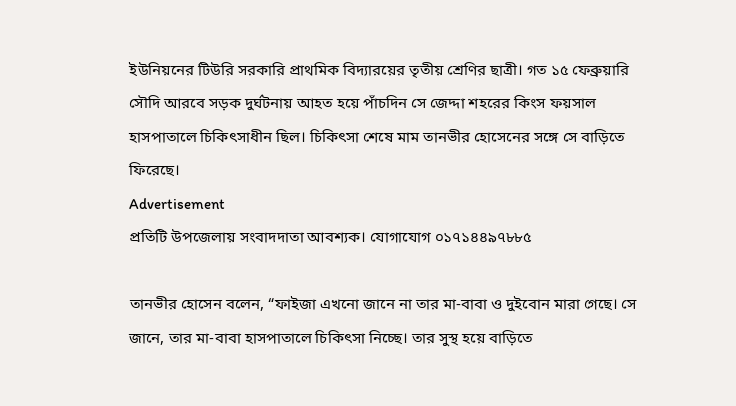ইউনিয়নের টিউরি সরকারি প্রাথমিক বিদ্যারয়ের তৃতীয় শ্রেণির ছাত্রী। গত ১৫ ফেব্রুয়ারি সৌদি আরবে সড়ক দুর্ঘটনায় আহত হয়ে পাঁচদিন সে জেদ্দা শহরের কিংস ফয়সাল হাসপাতালে চিকিৎসাধীন ছিল। চিকিৎসা শেষে মাম তানভীর হোসেনের সঙ্গে সে বাড়িতে ফিরেছে।
Advertisement
প্রতিটি উপজেলায় সংবাদদাতা আবশ্যক। যোগাযোগ ০১৭১৪৪৯৭৮৮৫

তানভীর হোসেন বলেন, “ফাইজা এখনো জানে না তার মা-বাবা ও দুইবোন মারা গেছে। সে জানে, তার মা-বাবা হাসপাতালে চিকিৎসা নিচ্ছে। তার সুস্থ হয়ে বাড়িতে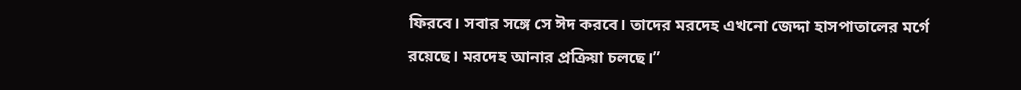ফিরবে। সবার সঙ্গে সে ঈদ করবে। তাদের মরদেহ এখনো জেদ্দা হাসপাতালের মর্গে রয়েছে। মরদেহ আনার প্রক্রিয়া চলছে।”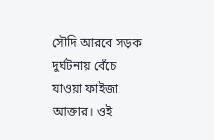সৌদি আরবে সড়ক দুর্ঘটনায় বেঁচে যাওয়া ফাইজা আক্তার। ওই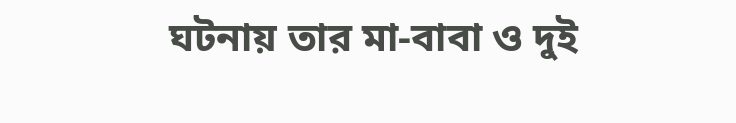ঘটনায় তার মা-বাবা ও দুই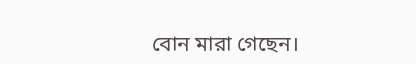বোন মারা গেছেন।